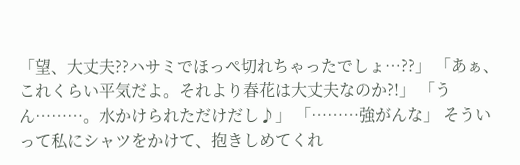「望、大丈夫??ハサミでほっぺ切れちゃったでしょ…??」 「あぁ、これくらい平気だよ。それより春花は大丈夫なのか?!」 「うん………。水かけられただけだし♪」 「………強がんな」 そういって私にシャツをかけて、抱きしめてくれ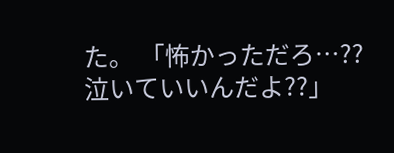た。 「怖かっただろ…??泣いていいんだよ??」